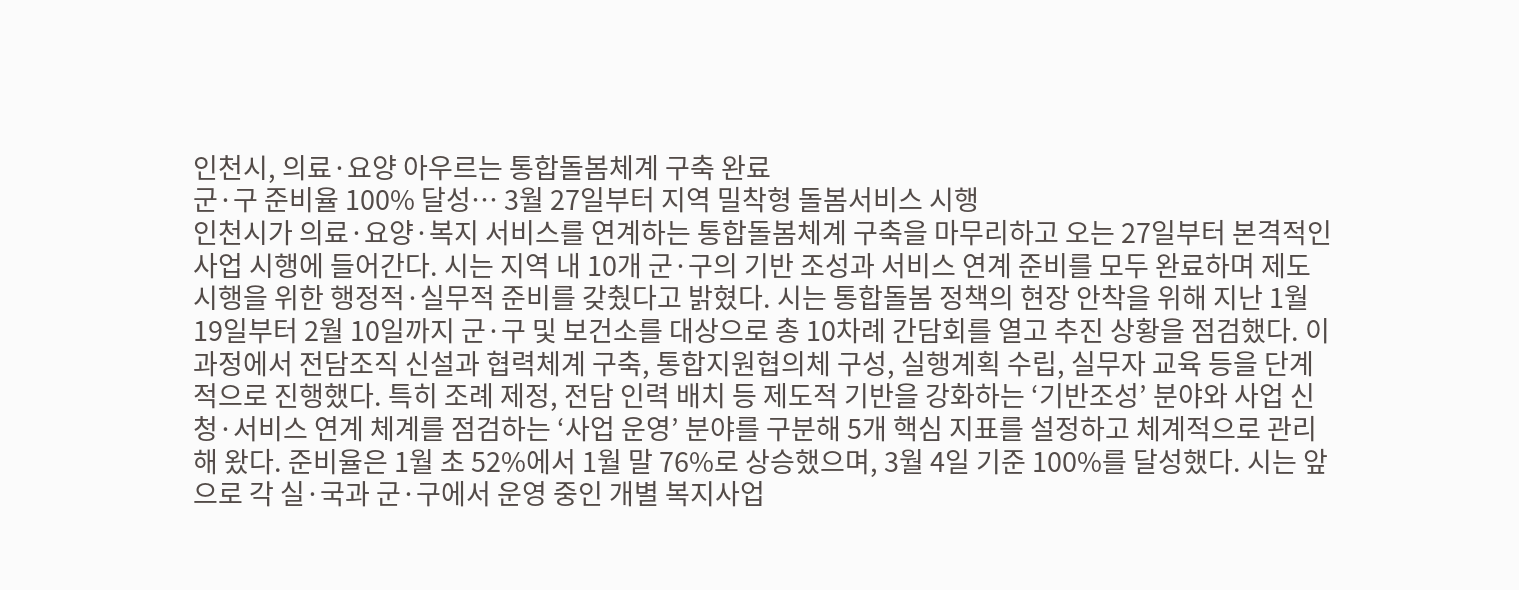인천시, 의료·요양 아우르는 통합돌봄체계 구축 완료
군·구 준비율 100% 달성… 3월 27일부터 지역 밀착형 돌봄서비스 시행
인천시가 의료·요양·복지 서비스를 연계하는 통합돌봄체계 구축을 마무리하고 오는 27일부터 본격적인 사업 시행에 들어간다. 시는 지역 내 10개 군·구의 기반 조성과 서비스 연계 준비를 모두 완료하며 제도 시행을 위한 행정적·실무적 준비를 갖췄다고 밝혔다. 시는 통합돌봄 정책의 현장 안착을 위해 지난 1월 19일부터 2월 10일까지 군·구 및 보건소를 대상으로 총 10차례 간담회를 열고 추진 상황을 점검했다. 이 과정에서 전담조직 신설과 협력체계 구축, 통합지원협의체 구성, 실행계획 수립, 실무자 교육 등을 단계적으로 진행했다. 특히 조례 제정, 전담 인력 배치 등 제도적 기반을 강화하는 ‘기반조성’ 분야와 사업 신청·서비스 연계 체계를 점검하는 ‘사업 운영’ 분야를 구분해 5개 핵심 지표를 설정하고 체계적으로 관리해 왔다. 준비율은 1월 초 52%에서 1월 말 76%로 상승했으며, 3월 4일 기준 100%를 달성했다. 시는 앞으로 각 실·국과 군·구에서 운영 중인 개별 복지사업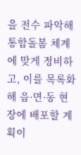을 전수 파악해 통합돌봄 체계에 맞게 정비하고, 이를 목록화해 읍·면·동 현장에 배포할 계획이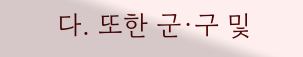다. 또한 군·구 및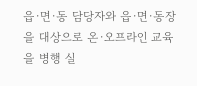읍·면·동 담당자와 읍·면·동장을 대상으로 온·오프라인 교육을 병행 실